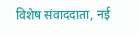विशेष संवाददाता, नई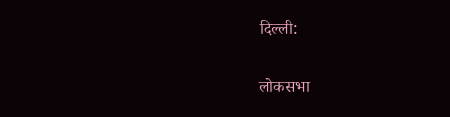दिल्ली:

लोकसभा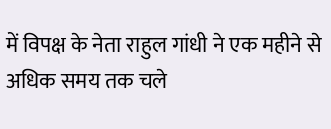में विपक्ष के नेता राहुल गांधी ने एक महीने से अधिक समय तक चले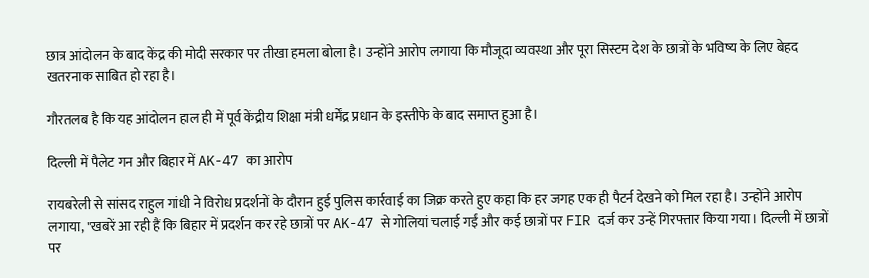छात्र आंदोलन के बाद केंद्र की मोदी सरकार पर तीखा हमला बोला है। उन्होंने आरोप लगाया कि मौजूदा व्यवस्था और पूरा सिस्टम देश के छात्रों के भविष्य के लिए बेहद खतरनाक साबित हो रहा है।

गौरतलब है कि यह आंदोलन हाल ही में पूर्व केंद्रीय शिक्षा मंत्री धर्मेंद्र प्रधान के इस्तीफे के बाद समाप्त हुआ है।

दिल्ली में पैलेट गन और बिहार में AK-47 का आरोप

रायबरेली से सांसद राहुल गांधी ने विरोध प्रदर्शनों के दौरान हुई पुलिस कार्रवाई का जिक्र करते हुए कहा कि हर जगह एक ही पैटर्न देखने को मिल रहा है। उन्होंने आरोप लगाया, "खबरें आ रही हैं कि बिहार में प्रदर्शन कर रहे छात्रों पर AK-47 से गोलियां चलाई गईं और कई छात्रों पर FIR दर्ज कर उन्हें गिरफ्तार किया गया। दिल्ली में छात्रों पर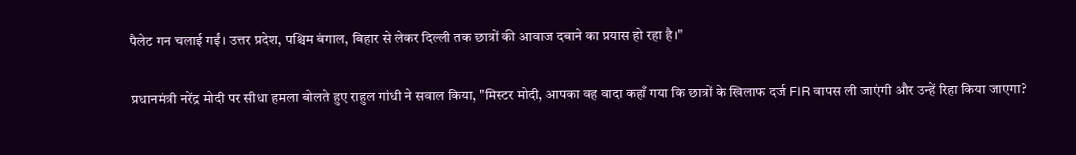पैलेट गन चलाई गईं। उत्तर प्रदेश, पश्चिम बंगाल, बिहार से लेकर दिल्ली तक छात्रों की आवाज दबाने का प्रयास हो रहा है।"

प्रधानमंत्री नरेंद्र मोदी पर सीधा हमला बोलते हुए राहुल गांधी ने सवाल किया, "मिस्टर मोदी, आपका वह वादा कहाँ गया कि छात्रों के खिलाफ दर्ज FIR वापस ली जाएंगी और उन्हें रिहा किया जाएगा?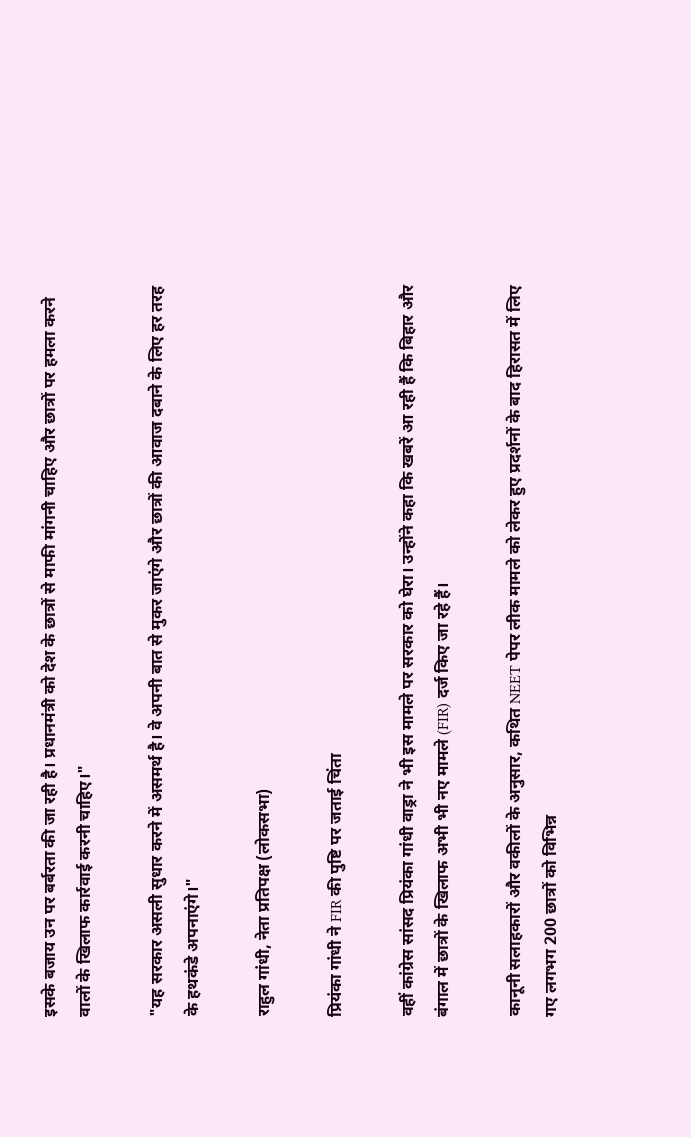इसके बजाय उन पर बर्बरता की जा रही है। प्रधानमंत्री को देश के छात्रों से माफी मांगनी चाहिए और छात्रों पर हमला करने वालों के खिलाफ कार्रवाई करनी चाहिए।"

"यह सरकार असली सुधार करने में असमर्थ है। वे अपनी बात से मुकर जाएंगे और छात्रों की आवाज दबाने के लिए हर तरह के हथकंडे अपनाएंगे।"

राहुल गांधी, नेता प्रतिपक्ष (लोकसभा)

प्रियंका गांधी ने FIR की पुष्टि पर जताई चिंता

वहीं कांग्रेस सांसद प्रियंका गांधी वाड्रा ने भी इस मामले पर सरकार को घेरा। उन्होंने कहा कि खबरें आ रही हैं कि बिहार और बंगाल में छात्रों के खिलाफ अभी भी नए मामले (FIR) दर्ज किए जा रहे हैं।

कानूनी सलाहकारों और वकीलों के अनुसार, कथित NEET पेपर लीक मामले को लेकर हुए प्रदर्शनों के बाद हिरासत में लिए गए लगभग 200 छात्रों को विभिन्न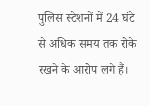पुलिस स्टेशनों में 24 घंटे से अधिक समय तक रोके रखने के आरोप लगे हैं।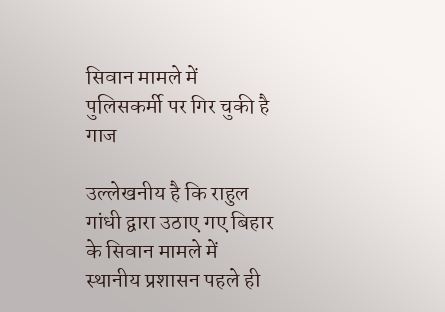सिवान मामले में पुलिसकर्मी पर गिर चुकी है गाज

उल्लेखनीय है कि राहुल गांधी द्वारा उठाए गए बिहार के सिवान मामले में स्थानीय प्रशासन पहले ही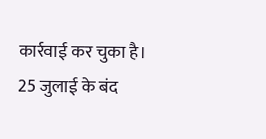कार्रवाई कर चुका है। 25 जुलाई के बंद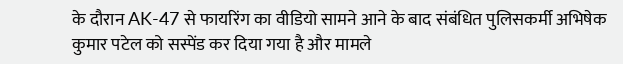के दौरान AK-47 से फायरिंग का वीडियो सामने आने के बाद संबंधित पुलिसकर्मी अभिषेक कुमार पटेल को सस्पेंड कर दिया गया है और मामले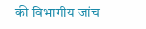की विभागीय जांच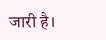जारी है।